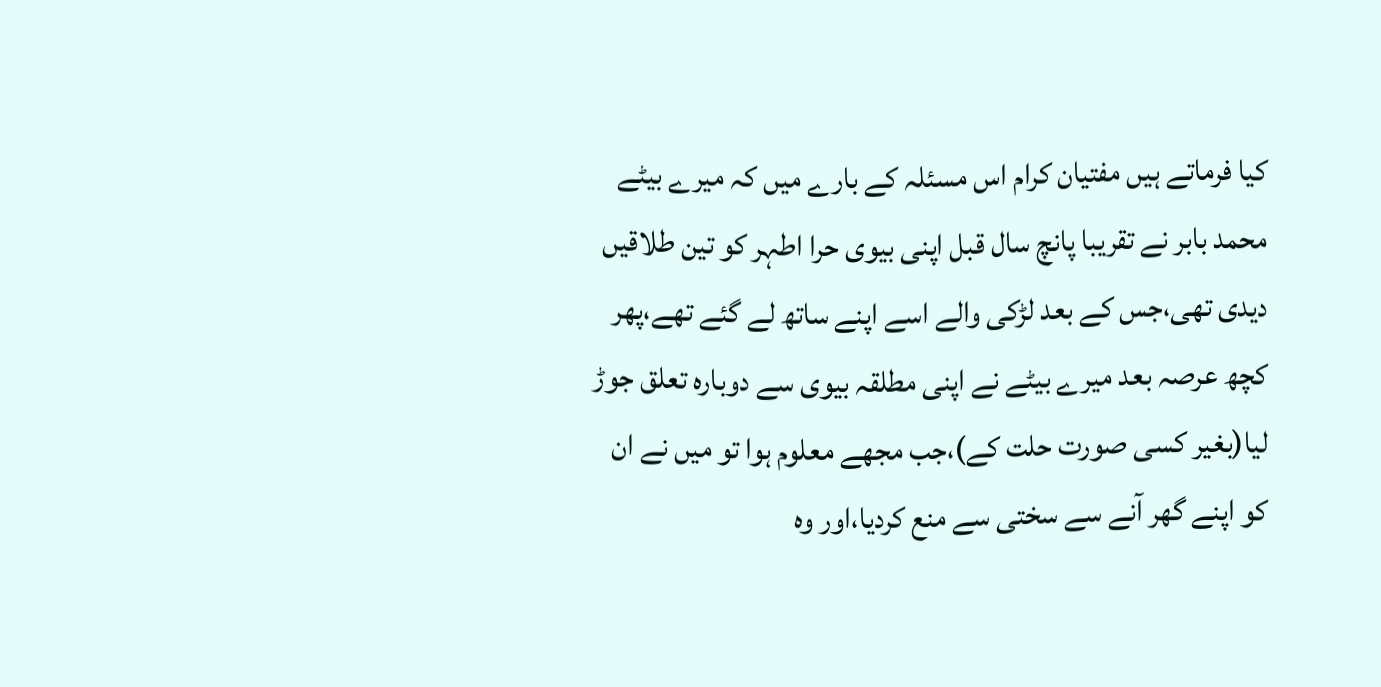کیا فرماتے ہیں مفتیان کرام اس مسئلہ کے بارے میں کہ میرے بیٹے محمد بابر نے تقریبا پانچ سال قبل اپنی بیوی حرا اطہر کو تین طلاقیں دیدی تھی،جس کے بعد لڑکی والے اسے اپنے ساتھ لے گئے تھے،پھر کچھ عرصہ بعد میرے بیٹے نے اپنی مطلقہ بیوی سے دوبارہ تعلق جوڑ لیا(بغیر کسی صورت حلت کے)،جب مجھے معلوم ہوا تو میں نے ان کو اپنے گھر آنے سے سختی سے منع کردیا،اور وہ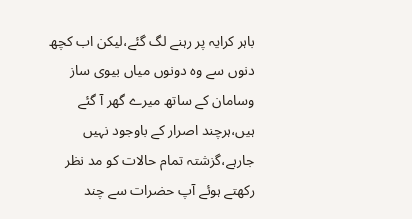باہر کرایہ پر رہنے لگ گئے،لیکن اب کچھ دنوں سے وہ دونوں میاں بیوی ساز وسامان کے ساتھ میرے گھر آ گئے ہیں،ہرچند اصرار کے باوجود نہیں جارہے،گزشتہ تمام حالات کو مد نظر رکھتے ہوئے آپ حضرات سے چند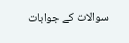سوالات کے جوابات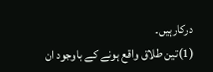درکارہیں۔
(1)تین طلاق واقع ہونے کے باوجود ان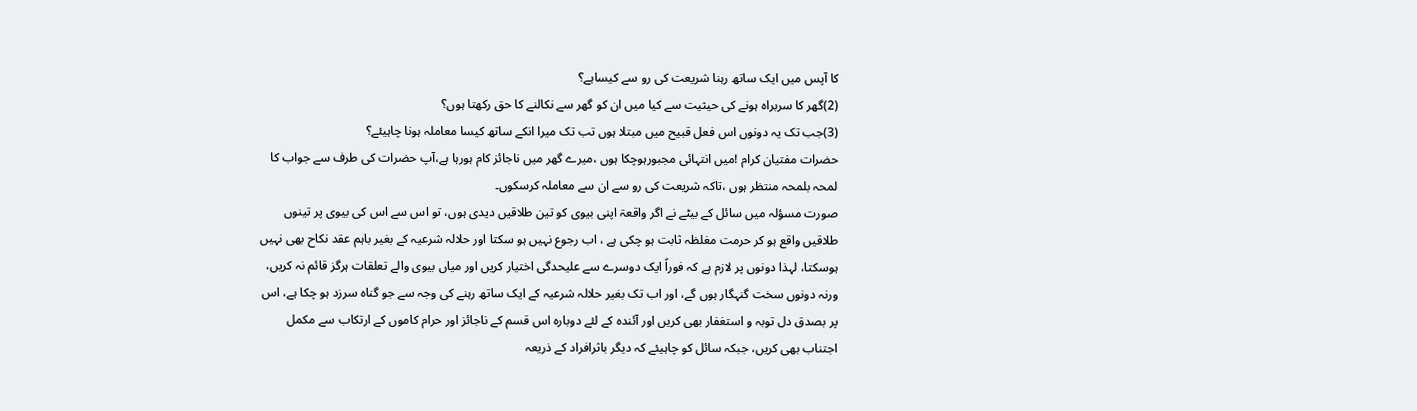کا آپس میں ایک ساتھ رہنا شریعت کی رو سے کیساہے؟
(2)گھر کا سربراہ ہونے کی حیثیت سے کیا میں ان کو گھر سے نکالنے کا حق رکھتا ہوں؟
(3)جب تک یہ دونوں اس فعل قبیح میں مبتلا ہوں تب تک میرا انکے ساتھ کیسا معاملہ ہونا چاہیئے؟
حضرات مفتیان کرام !میں انتہائی مجبورہوچکا ہوں ،میرے گھر میں ناجائز کام ہورہا ہے،آپ حضرات کی طرف سے جواب کا لمحہ بلمحہ منتظر ہوں ،تاکہ شریعت کی رو سے ان سے معاملہ کرسکوں۔
صورت مسؤلہ میں سائل کے بیٹے نے اگر واقعۃ اپنی بیوی کو تین طلاقیں دیدی ہوں، تو اس سے اس کی بیوی پر تینوں طلاقیں واقع ہو کر حرمت مغلظہ ثابت ہو چکی ہے ، اب رجوع نہیں ہو سکتا اور حلالہ شرعیہ کے بغیر باہم عقد نکاح بھی نہیں ہوسکتا، لہذا دونوں پر لازم ہے کہ فوراً ایک دوسرے سے علیحدگی اختیار کریں اور میاں بیوی والے تعلقات ہرگز قائم نہ کریں، ورنہ دونوں سخت گنہگار ہوں گے، اور اب تک بغیر حلالہ شرعیہ کے ایک ساتھ رہنے کی وجہ سے جو گناہ سرزد ہو چکا ہے، اس پر بصدق دل توبہ و استغفار بھی کریں اور آئندہ کے لئے دوبارہ اس قسم کے ناجائز اور حرام کاموں کے ارتکاب سے مکمل اجتناب بھی کریں، جبکہ سائل کو چاہیئے کہ دیگر باثرافراد کے ذریعہ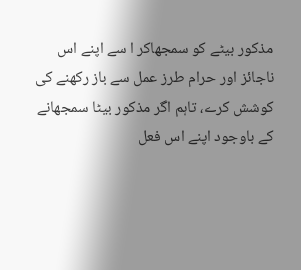مذکور بیٹے کو سمجھاکر ا سے اپنے اس ناجائز اور حرام طرز عمل سے باز رکھنے کی کوشش کرے، تاہم اگر مذکور بیٹا سمجھانے کے باوجود اپنے اس فعل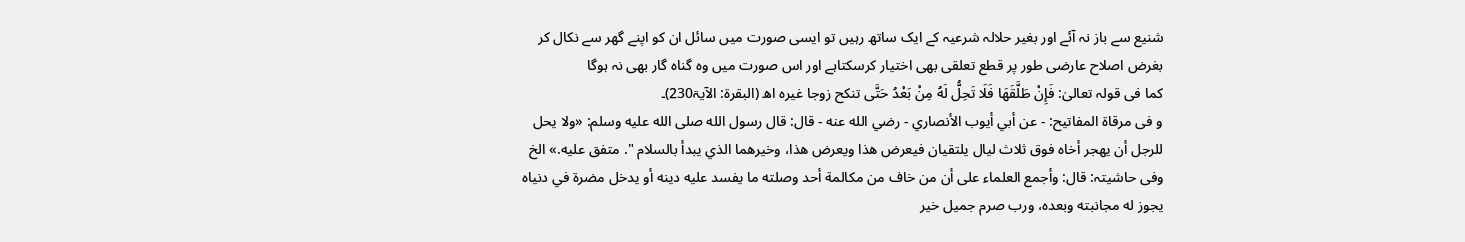شنیع سے باز نہ آئے اور بغیر حلالہ شرعیہ کے ایک ساتھ رہیں تو ایسی صورت میں سائل ان کو اپنے گھر سے نکال کر بغرض اصلاح عارضی طور پر قطع تعلقی بھی اختیار کرسکتاہے اور اس صورت میں وہ گناہ گار بھی نہ ہوگا
کما فی قولہ تعالیٰ: فَإِنْ طَلَّقَهَا فَلَا تَحِلُّ لَهُ مِنْ بَعْدُ حَتَّى تنكح زوجا غيره اھ (البقرۃ: الآیۃ230)۔
و فی مرقاۃ المفاتیح: - عن أبي أيوب الأنصاري - رضي الله عنه - قال: قال رسول الله صلى الله عليه وسلم: «ولا يحل للرجل أن يهجر أخاه فوق ثلاث ليال يلتقيان فيعرض هذا ويعرض هذا، وخيرهما الذي يبدأ بالسلام ". متفق عليه.» الخ
وفی حاشیتہ: قال: وأجمع العلماء على أن من خاف من مكالمة أحد وصلته ما يفسد عليه دينه أو يدخل مضرة في دنياه يجوز له مجانبته وبعده، ورب صرم جميل خير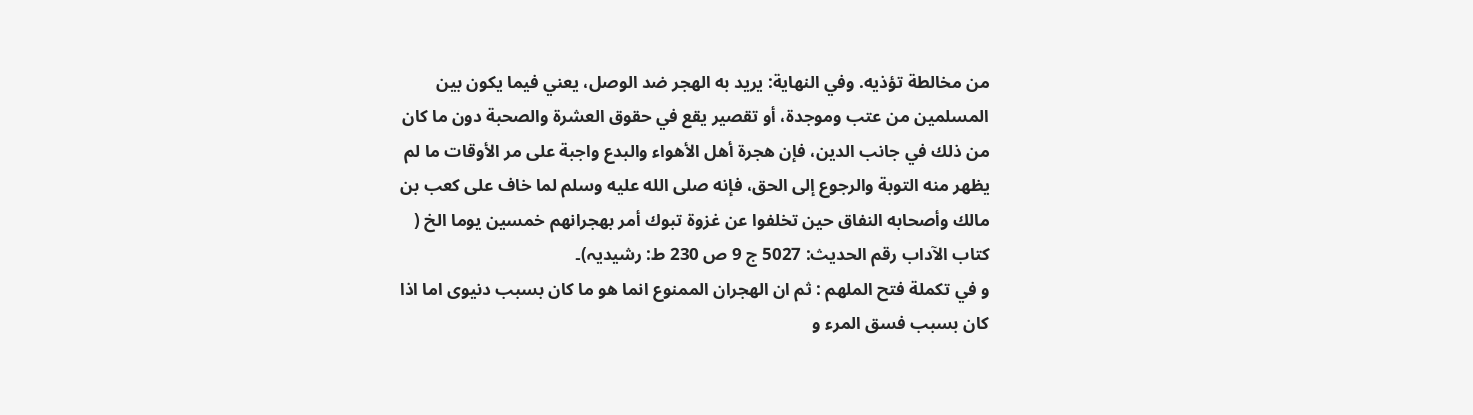من مخالطة تؤذيه. وفي النهاية: يريد به الهجر ضد الوصل، يعني فيما يكون بين المسلمين من عتب وموجدة، أو تقصير يقع في حقوق العشرة والصحبة دون ما كان من ذلك في جانب الدين، فإن هجرة أهل الأهواء والبدع واجبة على مر الأوقات ما لم يظهر منه التوبة والرجوع إلى الحق، فإنه صلى الله عليه وسلم لما خاف على كعب بن مالك وأصحابه النفاق حين تخلفوا عن غزوة تبوك أمر بهجرانهم خمسين يوما الخ ( کتاب الآداب رقم الحدیث: 5027 ج 9 ص 230 ط: رشیدیہ)۔
و في تكملة فتح الملهم : ثم ان الهجران الممنوع انما هو ما كان بسبب دنيوى اما اذا كان بسبب فسق المرء و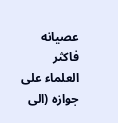عصيانه فاكثر العلماء على جوازه (الی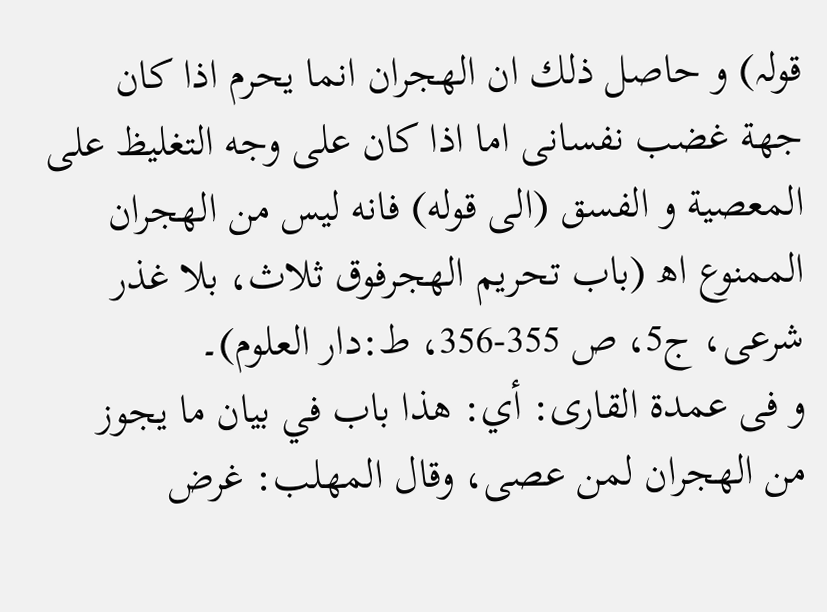قولہ) و حاصل ذلك ان الهجران انما يحرم اذا كان جهة غضب نفسانى اما اذا كان على وجه التغليظ على المعصية و الفسق (الى قوله) فانه ليس من الهجران الممنوع اھ (باب تحریم الھجرفوق ثلاث، بلا غذر شرعی، ج5، ص 355-356، ط:دار العلوم)۔
و فی عمدۃ القاری: أي: هذا باب في بيان ما يجوز من الهجران لمن عصى، وقال المهلب: غرض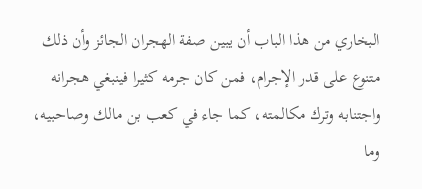البخاري من هذا الباب أن يبين صفة الهجران الجائز وأن ذلك متنوع على قدر الإجرام، فمن كان جرمه كثيرا فينبغي هجرانه واجتنابه وترك مكالمته، كما جاء في كعب بن مالك وصاحبيه، وما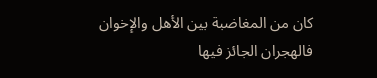كان من المغاضبة بين الأهل والإخوان فالهجران الجائز فيها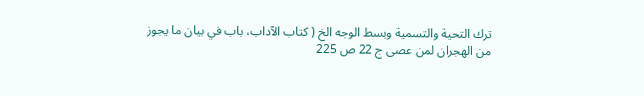ترك التحية والتسمية وبسط الوجه الخ ( کتاب الآداب، باب في بيان ما يجوز من الهجران لمن عصى ج 22 ص 225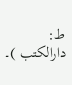ط: دارالکتب )۔